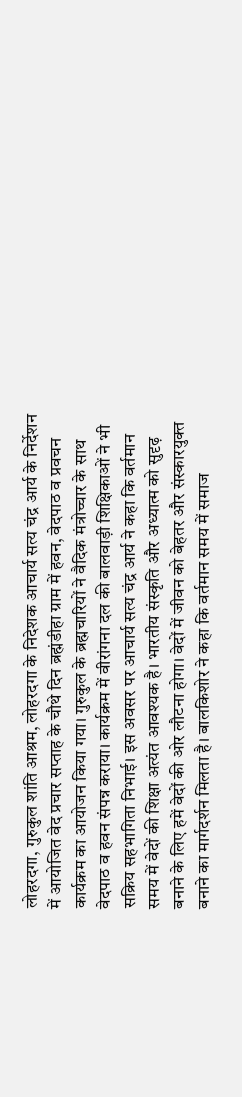लोहरदगा, गुरुकुल शांति आश्रम, लोहरदगा के निदेशक आचार्य सत्य चंद्र आर्य के निर्देशन में आयोजित वेद प्रचार सप्ताह के चौथे दिन ब्रह्मंडीहा ग्राम में हवन, वेदपाठ व प्रवचन कार्यक्रम का आयोजन किया गया। गुरुकुल के ब्रह्मचारियों ने वैदिक मंत्रोच्चार के साथ वेदपाठ व हवन संपन्न कराया। कार्यक्रम में वीरांगना दल की बालवाड़ी शिक्षिकाओं ने भी सक्रिय सहभागिता निभाई। इस अवसर पर आचार्य सत्य चंद्र आर्य ने कहा कि वर्तमान समय में वेदों की शिक्षा अत्यंत आवश्यक है। भारतीय संस्कृति और अध्यात्म को सुदृढ़ बनाने के लिए हमें वेदों की ओर लौटना होगा। वेदों में जीवन को बेहतर और संस्कारयुक्त बनाने का मार्गदर्शन मिलता है। बालकिशोर ने कहा कि वर्तमान समय में समाज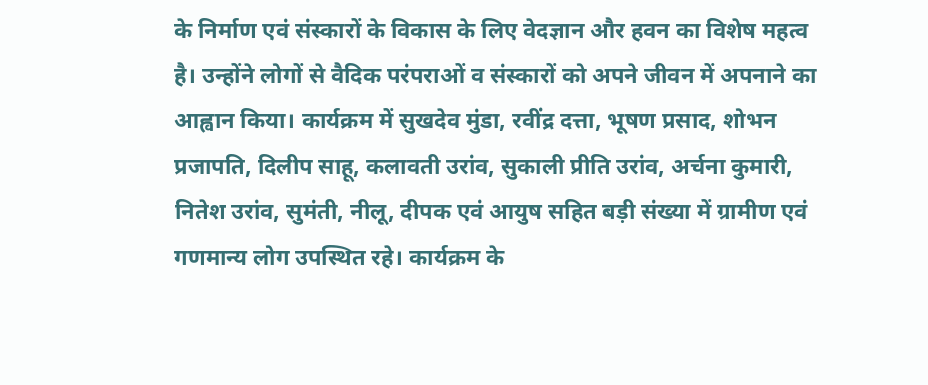के निर्माण एवं संस्कारों के विकास के लिए वेदज्ञान और हवन का विशेष महत्व है। उन्होंने लोगों से वैदिक परंपराओं व संस्कारों को अपने जीवन में अपनाने का आह्वान किया। कार्यक्रम में सुखदेव मुंडा, रवींद्र दत्ता, भूषण प्रसाद, शोभन प्रजापति, दिलीप साहू, कलावती उरांव, सुकाली प्रीति उरांव, अर्चना कुमारी, नितेश उरांव, सुमंती, नीलू, दीपक एवं आयुष सहित बड़ी संख्या में ग्रामीण एवं गणमान्य लोग उपस्थित रहे। कार्यक्रम के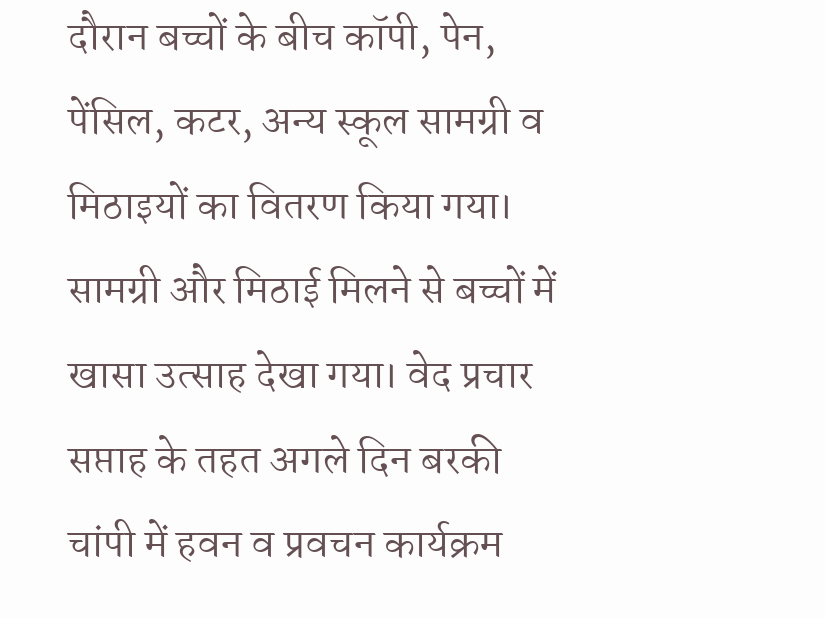दौरान बच्चों के बीच कॉपी, पेन, पेंसिल, कटर, अन्य स्कूल सामग्री व मिठाइयों का वितरण किया गया। सामग्री और मिठाई मिलने से बच्चों में खासा उत्साह देखा गया। वेद प्रचार सप्ताह के तहत अगले दिन बरकी चांपी में हवन व प्रवचन कार्यक्रम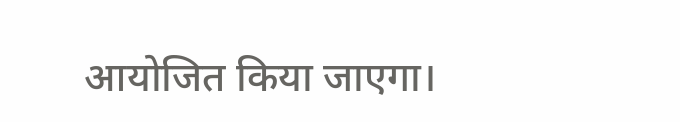आयोजित किया जाएगा।